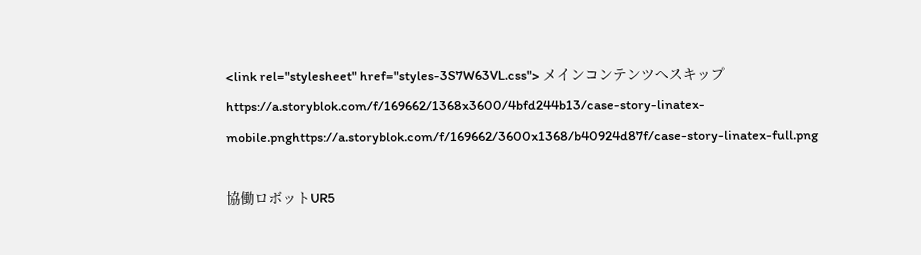<link rel="stylesheet" href="styles-3S7W63VL.css"> メインコンテンツへスキップ
https://a.storyblok.com/f/169662/1368x3600/4bfd244b13/case-story-linatex-mobile.pnghttps://a.storyblok.com/f/169662/3600x1368/b40924d87f/case-story-linatex-full.png

協働ロボットUR5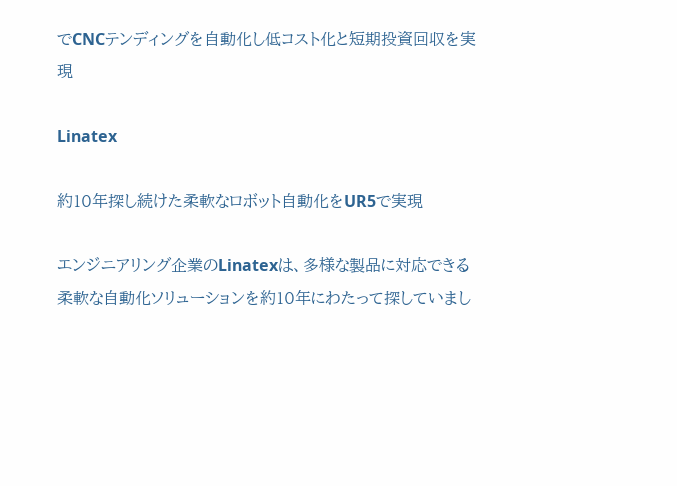でCNCテンディングを自動化し低コスト化と短期投資回収を実現

Linatex

約10年探し続けた柔軟なロボット自動化をUR5で実現

エンジニアリング企業のLinatexは、多様な製品に対応できる柔軟な自動化ソリューションを約10年にわたって探していまし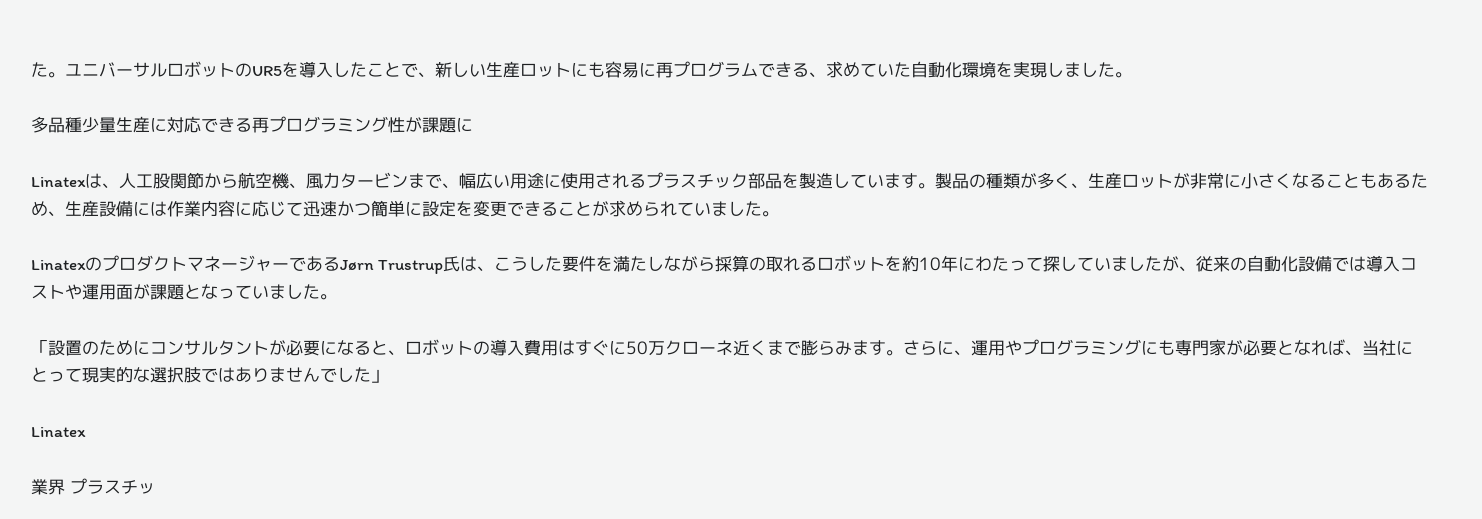た。ユニバーサルロボットのUR5を導入したことで、新しい生産ロットにも容易に再プログラムできる、求めていた自動化環境を実現しました。

多品種少量生産に対応できる再プログラミング性が課題に

Linatexは、人工股関節から航空機、風力タービンまで、幅広い用途に使用されるプラスチック部品を製造しています。製品の種類が多く、生産ロットが非常に小さくなることもあるため、生産設備には作業内容に応じて迅速かつ簡単に設定を変更できることが求められていました。

LinatexのプロダクトマネージャーであるJørn Trustrup氏は、こうした要件を満たしながら採算の取れるロボットを約10年にわたって探していましたが、従来の自動化設備では導入コストや運用面が課題となっていました。

「設置のためにコンサルタントが必要になると、ロボットの導入費用はすぐに50万クローネ近くまで膨らみます。さらに、運用やプログラミングにも専門家が必要となれば、当社にとって現実的な選択肢ではありませんでした」

Linatex

業界 プラスチッ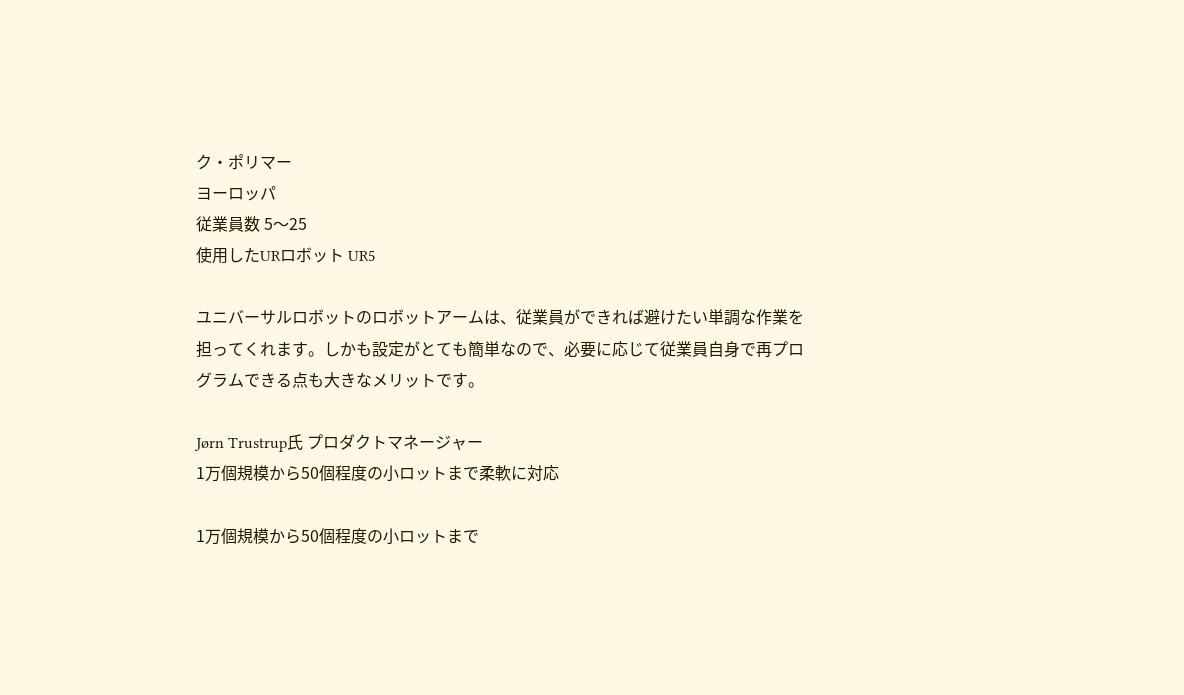ク・ポリマー
ヨーロッパ
従業員数 5〜25
使用したURロボット UR5

ユニバーサルロボットのロボットアームは、従業員ができれば避けたい単調な作業を担ってくれます。しかも設定がとても簡単なので、必要に応じて従業員自身で再プログラムできる点も大きなメリットです。

Jørn Trustrup氏 プロダクトマネージャー
1万個規模から50個程度の小ロットまで柔軟に対応

1万個規模から50個程度の小ロットまで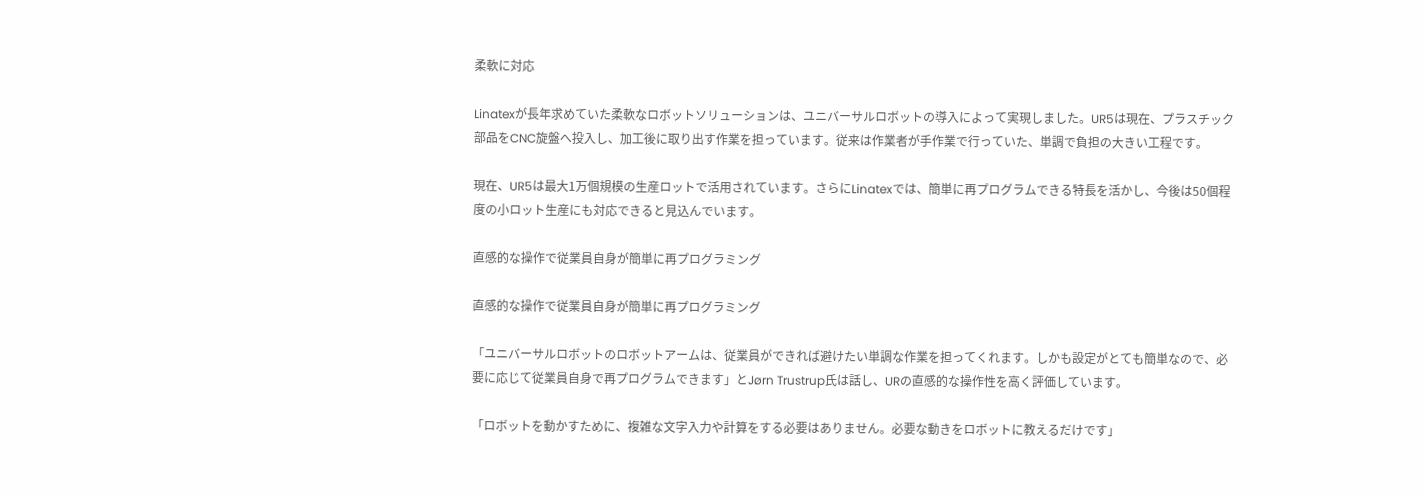柔軟に対応

Linatexが長年求めていた柔軟なロボットソリューションは、ユニバーサルロボットの導入によって実現しました。UR5は現在、プラスチック部品をCNC旋盤へ投入し、加工後に取り出す作業を担っています。従来は作業者が手作業で行っていた、単調で負担の大きい工程です。

現在、UR5は最大1万個規模の生産ロットで活用されています。さらにLinatexでは、簡単に再プログラムできる特長を活かし、今後は50個程度の小ロット生産にも対応できると見込んでいます。

直感的な操作で従業員自身が簡単に再プログラミング

直感的な操作で従業員自身が簡単に再プログラミング

「ユニバーサルロボットのロボットアームは、従業員ができれば避けたい単調な作業を担ってくれます。しかも設定がとても簡単なので、必要に応じて従業員自身で再プログラムできます」とJørn Trustrup氏は話し、URの直感的な操作性を高く評価しています。

「ロボットを動かすために、複雑な文字入力や計算をする必要はありません。必要な動きをロボットに教えるだけです」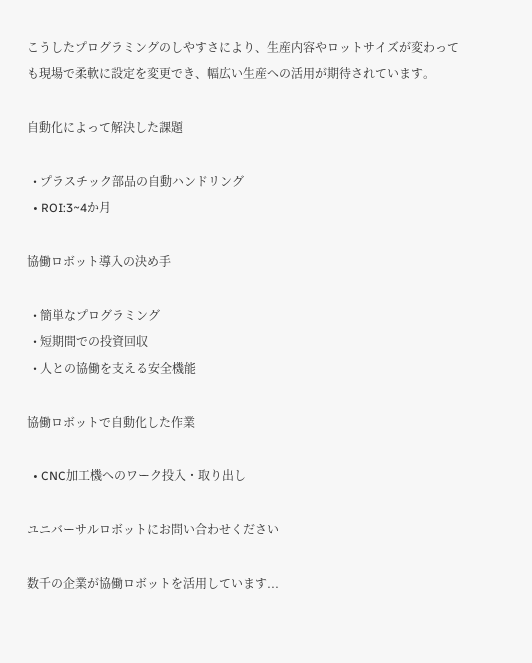こうしたプログラミングのしやすさにより、生産内容やロットサイズが変わっても現場で柔軟に設定を変更でき、幅広い生産への活用が期待されています。

自動化によって解決した課題

  • プラスチック部品の自動ハンドリング
  • ROI:3~4か月

協働ロボット導入の決め手

  • 簡単なプログラミング
  • 短期間での投資回収
  • 人との協働を支える安全機能

協働ロボットで自動化した作業

  • CNC加工機へのワーク投入・取り出し

ユニバーサルロボットにお問い合わせください

数千の企業が協働ロボットを活用しています...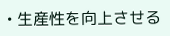• 生産性を向上させる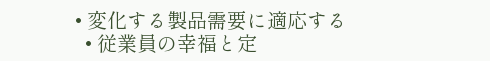• 変化する製品需要に適応する
  • 従業員の幸福と定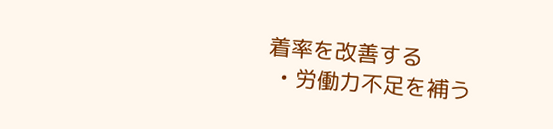着率を改善する
  • 労働力不足を補う